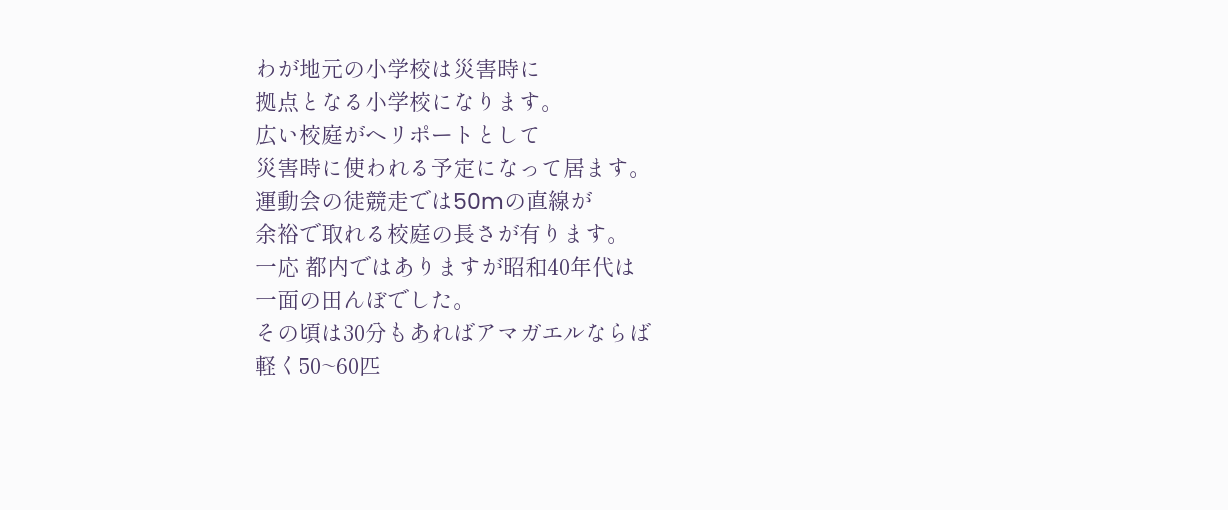わが地元の小学校は災害時に
拠点となる小学校になります。
広い校庭がヘリポートとして
災害時に使われる予定になって居ます。
運動会の徒競走では50mの直線が
余裕で取れる校庭の長さが有ります。
一応 都内ではありますが昭和40年代は
一面の田んぼでした。
その頃は30分もあればアマガエルならば
軽く50~60匹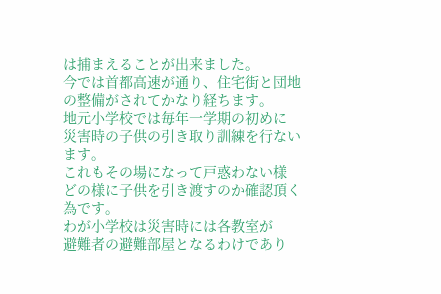は捕まえることが出来ました。
今では首都高速が通り、住宅街と団地
の整備がされてかなり経ちます。
地元小学校では毎年一学期の初めに
災害時の子供の引き取り訓練を行ないます。
これもその場になって戸惑わない様
どの様に子供を引き渡すのか確認頂く為です。
わが小学校は災害時には各教室が
避難者の避難部屋となるわけであり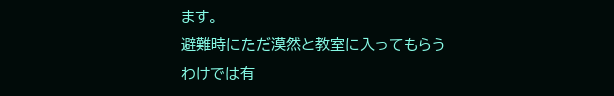ます。
避難時にただ漠然と教室に入ってもらう
わけでは有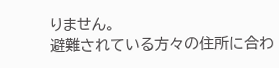りません。
避難されている方々の住所に合わ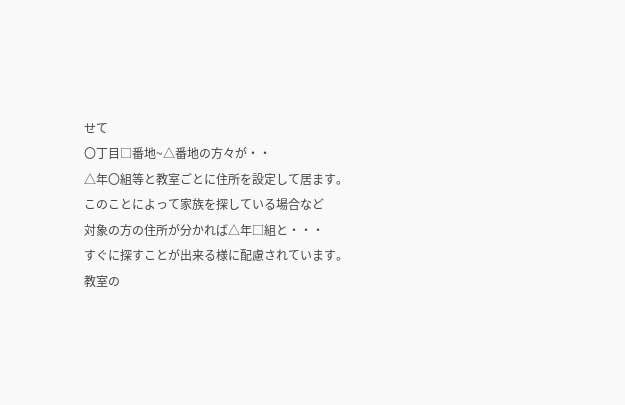せて
〇丁目□番地~△番地の方々が・・
△年〇組等と教室ごとに住所を設定して居ます。
このことによって家族を探している場合など
対象の方の住所が分かれば△年□組と・・・
すぐに探すことが出来る様に配慮されています。
教室の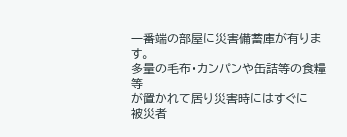一番端の部屋に災害備蓄庫が有ります。
多量の毛布・カンパンや缶詰等の食糧等
が置かれて居り災害時にはすぐに
被災者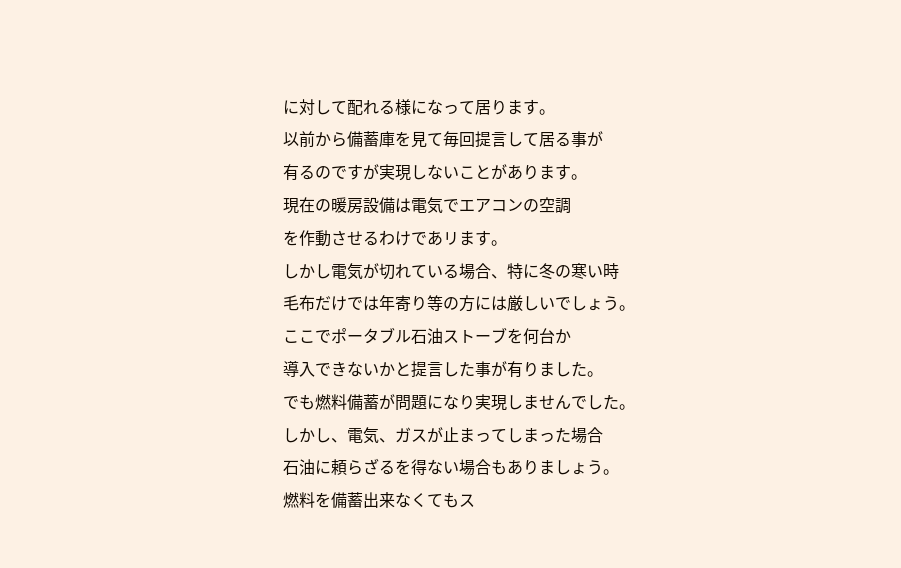に対して配れる様になって居ります。
以前から備蓄庫を見て毎回提言して居る事が
有るのですが実現しないことがあります。
現在の暖房設備は電気でエアコンの空調
を作動させるわけであリます。
しかし電気が切れている場合、特に冬の寒い時
毛布だけでは年寄り等の方には厳しいでしょう。
ここでポータブル石油ストーブを何台か
導入できないかと提言した事が有りました。
でも燃料備蓄が問題になり実現しませんでした。
しかし、電気、ガスが止まってしまった場合
石油に頼らざるを得ない場合もありましょう。
燃料を備蓄出来なくてもス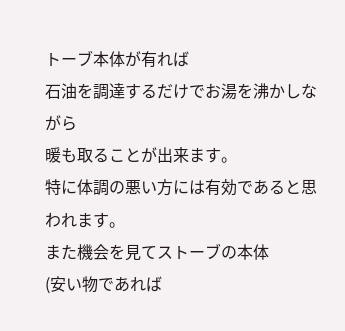トーブ本体が有れば
石油を調達するだけでお湯を沸かしながら
暖も取ることが出来ます。
特に体調の悪い方には有効であると思われます。
また機会を見てストーブの本体
(安い物であれば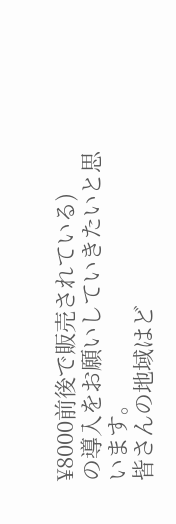¥8000前後で販売されている)
の導入をお願いしていきたいと思います。
皆さんの地域はど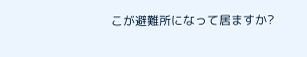こが避難所になって居ますか?